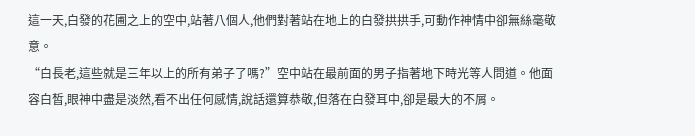這一天,白發的花圃之上的空中,站著八個人,他們對著站在地上的白發拱拱手,可動作神情中卻無絲毫敬意。
“白長老,這些就是三年以上的所有弟子了嗎?”空中站在最前面的男子指著地下時光等人問道。他面容白皙,眼神中盡是淡然,看不出任何感情,說話還算恭敬,但落在白發耳中,卻是最大的不屑。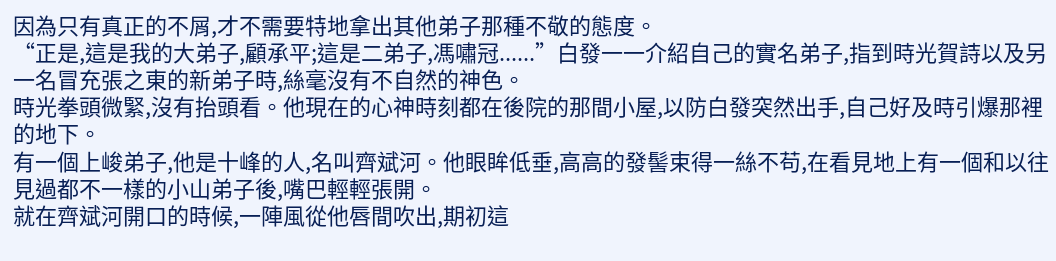因為只有真正的不屑,才不需要特地拿出其他弟子那種不敬的態度。
“正是,這是我的大弟子,顧承平;這是二弟子,馮嘯冠......”白發一一介紹自己的實名弟子,指到時光賀詩以及另一名冒充張之東的新弟子時,絲毫沒有不自然的神色。
時光拳頭微緊,沒有抬頭看。他現在的心神時刻都在後院的那間小屋,以防白發突然出手,自己好及時引爆那裡的地下。
有一個上峻弟子,他是十峰的人,名叫齊斌河。他眼眸低垂,高高的發髻束得一絲不苟,在看見地上有一個和以往見過都不一樣的小山弟子後,嘴巴輕輕張開。
就在齊斌河開口的時候,一陣風從他唇間吹出,期初這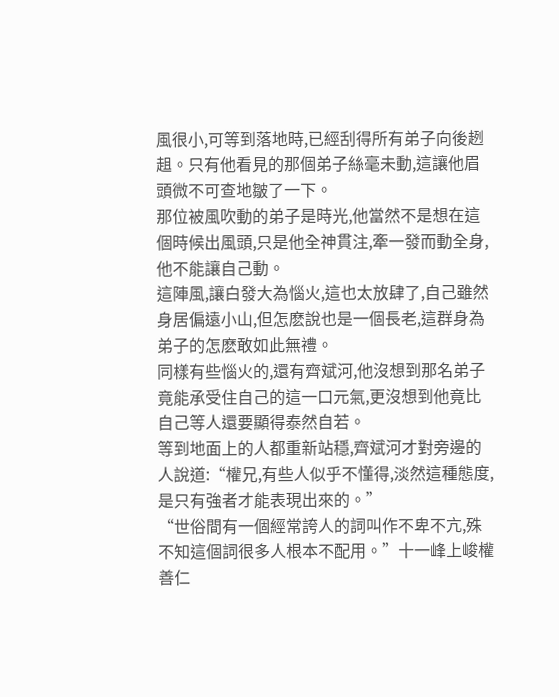風很小,可等到落地時,已經刮得所有弟子向後趔趄。只有他看見的那個弟子絲毫未動,這讓他眉頭微不可查地皺了一下。
那位被風吹動的弟子是時光,他當然不是想在這個時候出風頭,只是他全神貫注,牽一發而動全身,他不能讓自己動。
這陣風,讓白發大為惱火,這也太放肆了,自己雖然身居偏遠小山,但怎麽說也是一個長老,這群身為弟子的怎麽敢如此無禮。
同樣有些惱火的,還有齊斌河,他沒想到那名弟子竟能承受住自己的這一口元氣,更沒想到他竟比自己等人還要顯得泰然自若。
等到地面上的人都重新站穩,齊斌河才對旁邊的人說道:“權兄,有些人似乎不懂得,淡然這種態度,是只有強者才能表現出來的。”
“世俗間有一個經常誇人的詞叫作不卑不亢,殊不知這個詞很多人根本不配用。”十一峰上峻權善仁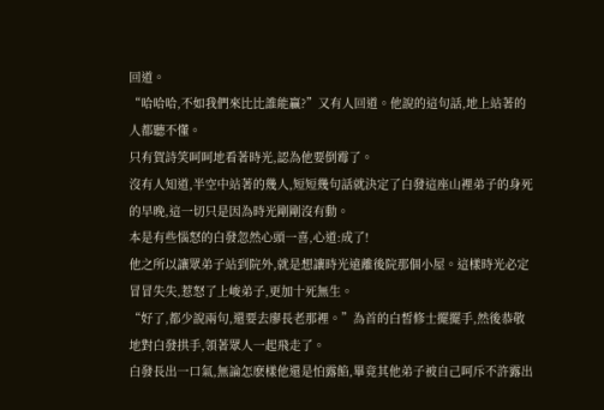回道。
“哈哈哈,不如我們來比比誰能贏?”又有人回道。他說的這句話,地上站著的人都聽不懂。
只有賀詩笑呵呵地看著時光,認為他要倒霉了。
沒有人知道,半空中站著的幾人,短短幾句話就決定了白發這座山裡弟子的身死的早晚,這一切只是因為時光剛剛沒有動。
本是有些惱怒的白發忽然心頭一喜,心道:成了!
他之所以讓眾弟子站到院外,就是想讓時光遠離後院那個小屋。這樣時光必定冒冒失失,惹怒了上峻弟子,更加十死無生。
“好了,都少說兩句,還要去廖長老那裡。”為首的白皙修士擺擺手,然後恭敬地對白發拱手,領著眾人一起飛走了。
白發長出一口氣,無論怎麽樣他還是怕露餡,畢竟其他弟子被自己呵斥不許露出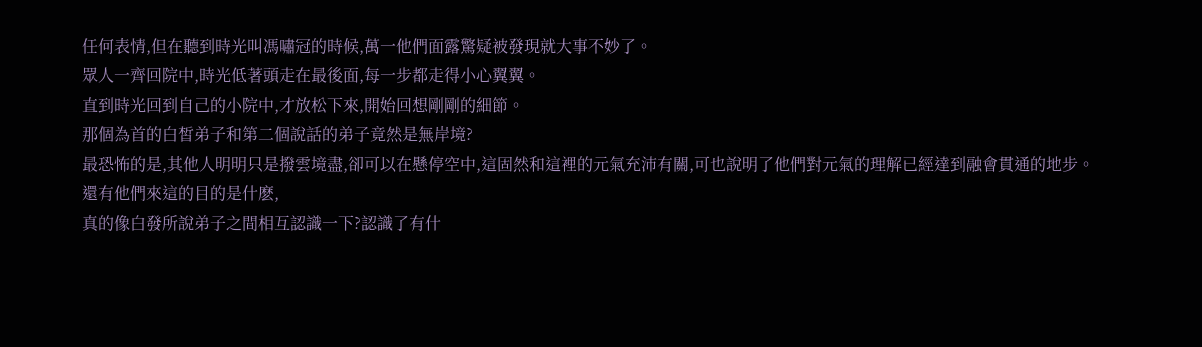任何表情,但在聽到時光叫馮嘯冠的時候,萬一他們面露驚疑被發現就大事不妙了。
眾人一齊回院中,時光低著頭走在最後面,每一步都走得小心翼翼。
直到時光回到自己的小院中,才放松下來,開始回想剛剛的細節。
那個為首的白皙弟子和第二個說話的弟子竟然是無岸境?
最恐怖的是,其他人明明只是撥雲境盡,卻可以在懸停空中,這固然和這裡的元氣充沛有關,可也說明了他們對元氣的理解已經達到融會貫通的地步。
還有他們來這的目的是什麽,
真的像白發所說弟子之間相互認識一下?認識了有什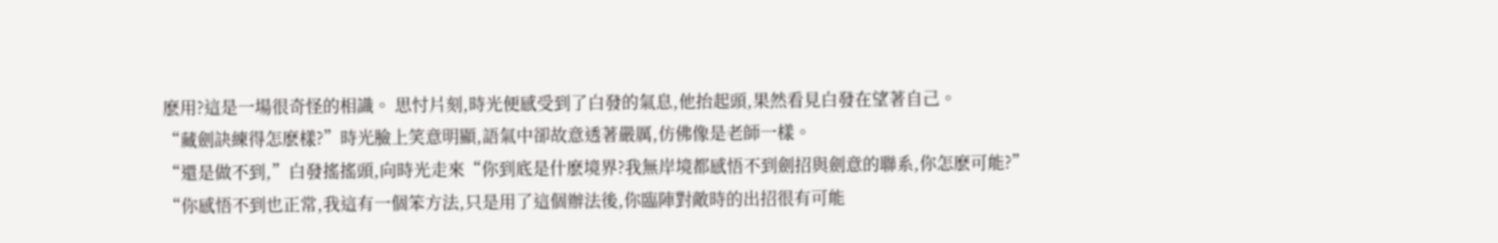麽用?這是一場很奇怪的相識。 思忖片刻,時光便感受到了白發的氣息,他抬起頭,果然看見白發在望著自己。
“藏劍訣練得怎麽樣?”時光臉上笑意明顯,語氣中卻故意透著嚴厲,仿佛像是老師一樣。
“還是做不到,”白發搖搖頭,向時光走來“你到底是什麽境界?我無岸境都感悟不到劍招與劍意的聯系,你怎麽可能?”
“你感悟不到也正常,我這有一個笨方法,只是用了這個辦法後,你臨陣對敵時的出招很有可能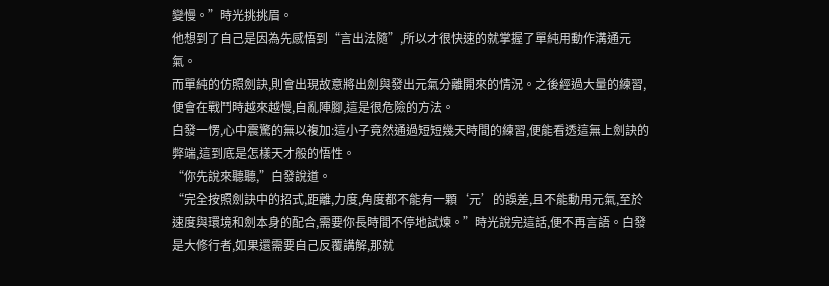變慢。”時光挑挑眉。
他想到了自己是因為先感悟到“言出法隨”,所以才很快速的就掌握了單純用動作溝通元氣。
而單純的仿照劍訣,則會出現故意將出劍與發出元氣分離開來的情況。之後經過大量的練習,便會在戰鬥時越來越慢,自亂陣腳,這是很危險的方法。
白發一愣,心中震驚的無以複加:這小子竟然通過短短幾天時間的練習,便能看透這無上劍訣的弊端,這到底是怎樣天才般的悟性。
“你先說來聽聽,”白發說道。
“完全按照劍訣中的招式,距離,力度,角度都不能有一顆‘元’的誤差,且不能動用元氣,至於速度與環境和劍本身的配合,需要你長時間不停地試煉。”時光說完這話,便不再言語。白發是大修行者,如果還需要自己反覆講解,那就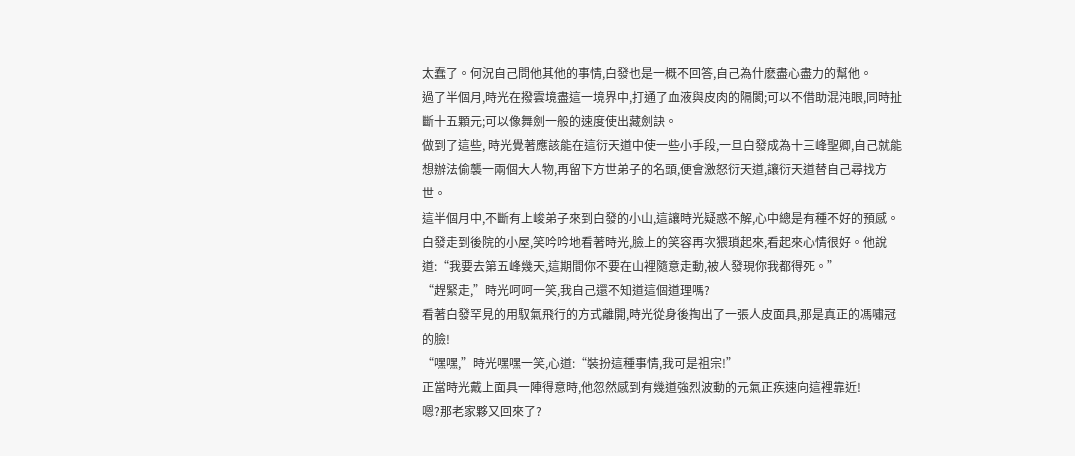太蠢了。何況自己問他其他的事情,白發也是一概不回答,自己為什麽盡心盡力的幫他。
過了半個月,時光在撥雲境盡這一境界中,打通了血液與皮肉的隔閡;可以不借助混沌眼,同時扯斷十五顆元;可以像舞劍一般的速度使出藏劍訣。
做到了這些, 時光覺著應該能在這衍天道中使一些小手段,一旦白發成為十三峰聖卿,自己就能想辦法偷襲一兩個大人物,再留下方世弟子的名頭,便會激怒衍天道,讓衍天道替自己尋找方世。
這半個月中,不斷有上峻弟子來到白發的小山,這讓時光疑惑不解,心中總是有種不好的預感。
白發走到後院的小屋,笑吟吟地看著時光,臉上的笑容再次猥瑣起來,看起來心情很好。他說道:“我要去第五峰幾天,這期間你不要在山裡隨意走動,被人發現你我都得死。”
“趕緊走,”時光呵呵一笑,我自己還不知道這個道理嗎?
看著白發罕見的用馭氣飛行的方式離開,時光從身後掏出了一張人皮面具,那是真正的馮嘯冠的臉!
“嘿嘿,”時光嘿嘿一笑,心道:“裝扮這種事情,我可是祖宗!”
正當時光戴上面具一陣得意時,他忽然感到有幾道強烈波動的元氣正疾速向這裡靠近!
嗯?那老家夥又回來了?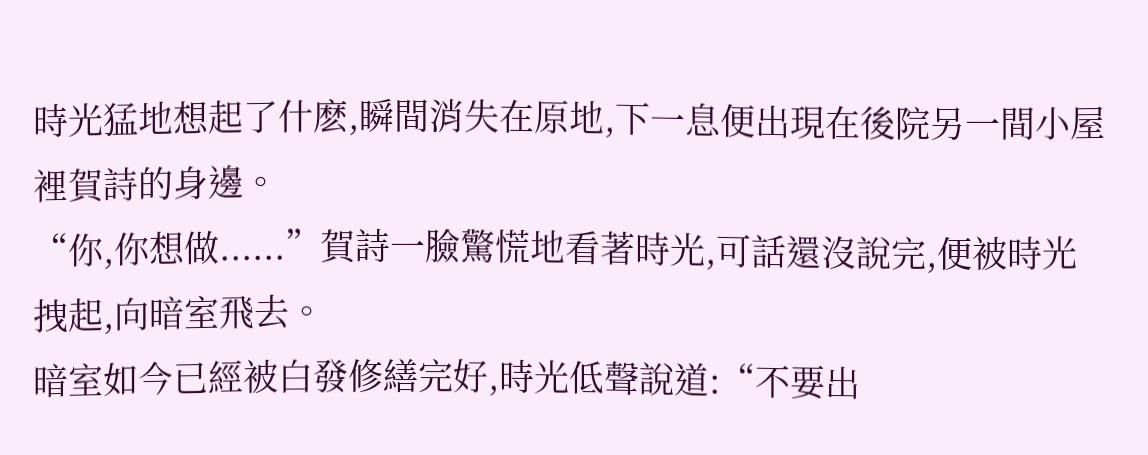時光猛地想起了什麽,瞬間消失在原地,下一息便出現在後院另一間小屋裡賀詩的身邊。
“你,你想做......”賀詩一臉驚慌地看著時光,可話還沒說完,便被時光拽起,向暗室飛去。
暗室如今已經被白發修繕完好,時光低聲說道:“不要出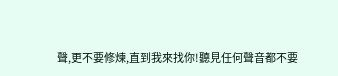聲,更不要修煉,直到我來找你!聽見任何聲音都不要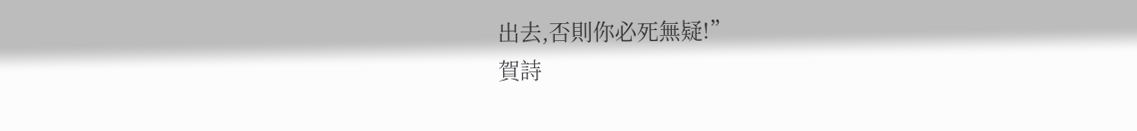出去,否則你必死無疑!”
賀詩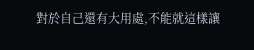對於自己還有大用處,不能就這樣讓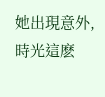她出現意外,時光這麽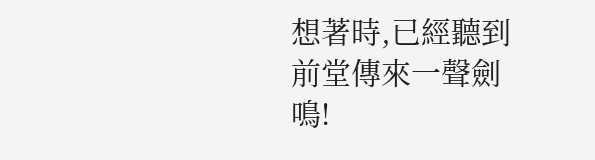想著時,已經聽到前堂傳來一聲劍鳴!